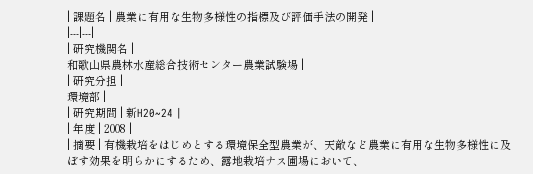| 課題名 | 農業に有用な生物多様性の指標及び評価手法の開発 |
|---|---|
| 研究機関名 |
和歌山県農林水産総合技術センター農業試験場 |
| 研究分担 |
環境部 |
| 研究期間 | 新H20~24 |
| 年度 | 2008 |
| 摘要 | 有機栽培をはじめとする環境保全型農業が、天敵など農業に有用な生物多様性に及ぼす効果を明らかにするため、露地栽培ナス圃場において、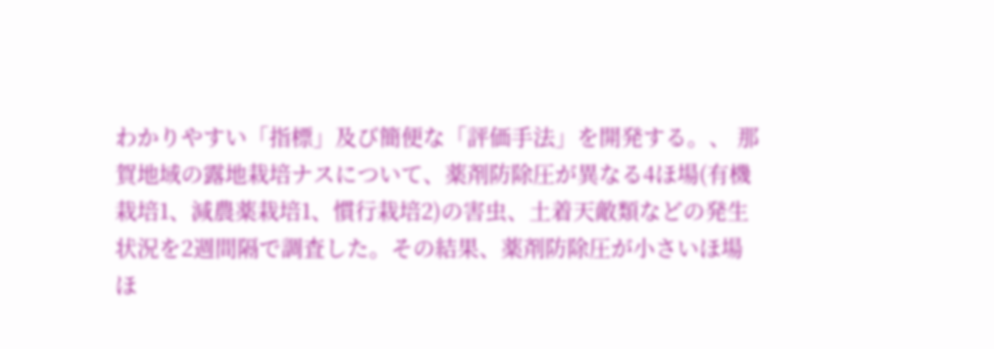わかりやすい「指標」及び簡便な「評価手法」を開発する。、 那賀地域の露地栽培ナスについて、薬剤防除圧が異なる4ほ場(有機栽培1、減農薬栽培1、慣行栽培2)の害虫、土着天敵類などの発生状況を2週間隔で調査した。その結果、薬剤防除圧が小さいほ場ほ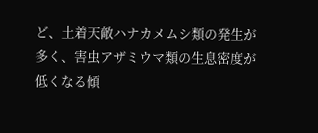ど、土着天敵ハナカメムシ類の発生が多く、害虫アザミウマ類の生息密度が低くなる傾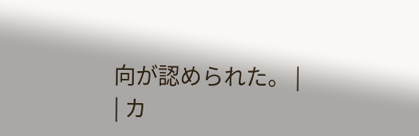向が認められた。 |
| カ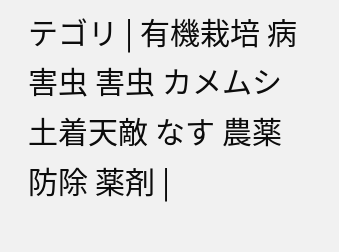テゴリ | 有機栽培 病害虫 害虫 カメムシ 土着天敵 なす 農薬 防除 薬剤 |